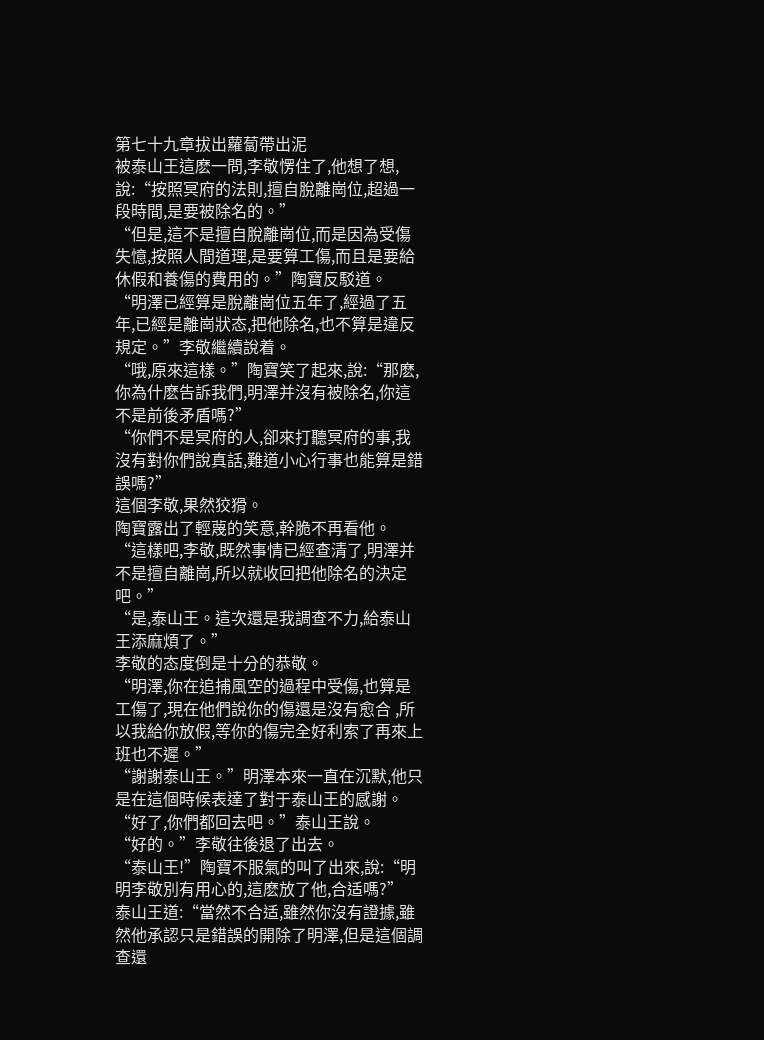第七十九章拔出蘿蔔帶出泥
被泰山王這麽一問,李敬愣住了,他想了想,說:“按照冥府的法則,擅自脫離崗位,超過一段時間,是要被除名的。”
“但是,這不是擅自脫離崗位,而是因為受傷失憶,按照人間道理,是要算工傷,而且是要給休假和養傷的費用的。”陶寶反駁道。
“明澤已經算是脫離崗位五年了,經過了五年,已經是離崗狀态,把他除名,也不算是違反規定。”李敬繼續說着。
“哦,原來這樣。”陶寶笑了起來,說:“那麽,你為什麽告訴我們,明澤并沒有被除名,你這不是前後矛盾嗎?”
“你們不是冥府的人,卻來打聽冥府的事,我沒有對你們說真話,難道小心行事也能算是錯誤嗎?”
這個李敬,果然狡猾。
陶寶露出了輕蔑的笑意,幹脆不再看他。
“這樣吧,李敬,既然事情已經查清了,明澤并不是擅自離崗,所以就收回把他除名的決定吧。”
“是,泰山王。這次還是我調查不力,給泰山王添麻煩了。”
李敬的态度倒是十分的恭敬。
“明澤,你在追捕風空的過程中受傷,也算是工傷了,現在他們說你的傷還是沒有愈合 ,所以我給你放假,等你的傷完全好利索了再來上班也不遲。”
“謝謝泰山王。”明澤本來一直在沉默,他只是在這個時候表達了對于泰山王的感謝。
“好了,你們都回去吧。”泰山王說。
“好的。”李敬往後退了出去。
“泰山王!”陶寶不服氣的叫了出來,說:“明明李敬別有用心的,這麽放了他,合适嗎?”
泰山王道:“當然不合适,雖然你沒有證據,雖然他承認只是錯誤的開除了明澤,但是這個調查還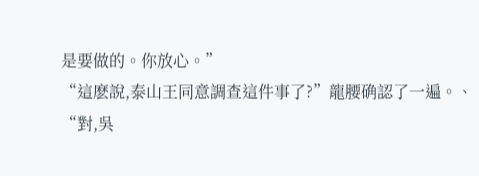是要做的。你放心。”
“這麽說,泰山王同意調查這件事了?”龍腰确認了一遍。、
“對,吳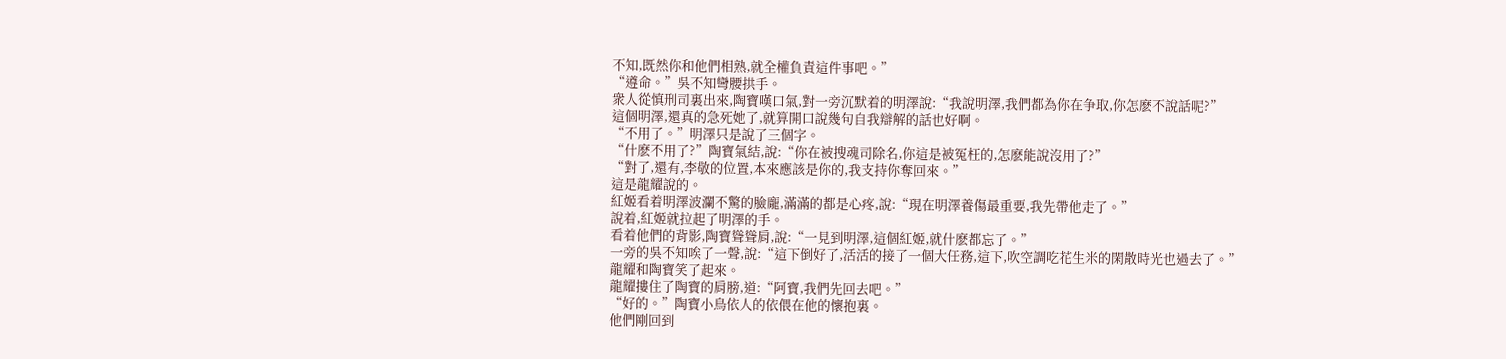不知,既然你和他們相熟,就全權負責這件事吧。”
“遵命。”吳不知彎腰拱手。
衆人從慎刑司裏出來,陶寶嘆口氣,對一旁沉默着的明澤說:“我說明澤,我們都為你在争取,你怎麽不說話呢?”
這個明澤,還真的急死她了,就算開口說幾句自我辯解的話也好啊。
“不用了。”明澤只是說了三個字。
“什麽不用了?”陶寶氣結,說:“你在被搜魂司除名,你這是被冤枉的,怎麽能說沒用了?”
“對了,還有,李敬的位置,本來應該是你的,我支持你奪回來。”
這是龍耀說的。
紅姬看着明澤波瀾不驚的臉龐,滿滿的都是心疼,說:“現在明澤養傷最重要,我先帶他走了。”
說着,紅姬就拉起了明澤的手。
看着他們的背影,陶寶聳聳肩,說:“一見到明澤,這個紅姬,就什麽都忘了。”
一旁的吳不知唉了一聲,說:“這下倒好了,活活的接了一個大任務,這下,吹空調吃花生米的閑散時光也過去了。”
龍耀和陶寶笑了起來。
龍耀摟住了陶寶的肩膀,道:“阿寶,我們先回去吧。”
“好的。”陶寶小鳥依人的依偎在他的懷抱裏。
他們剛回到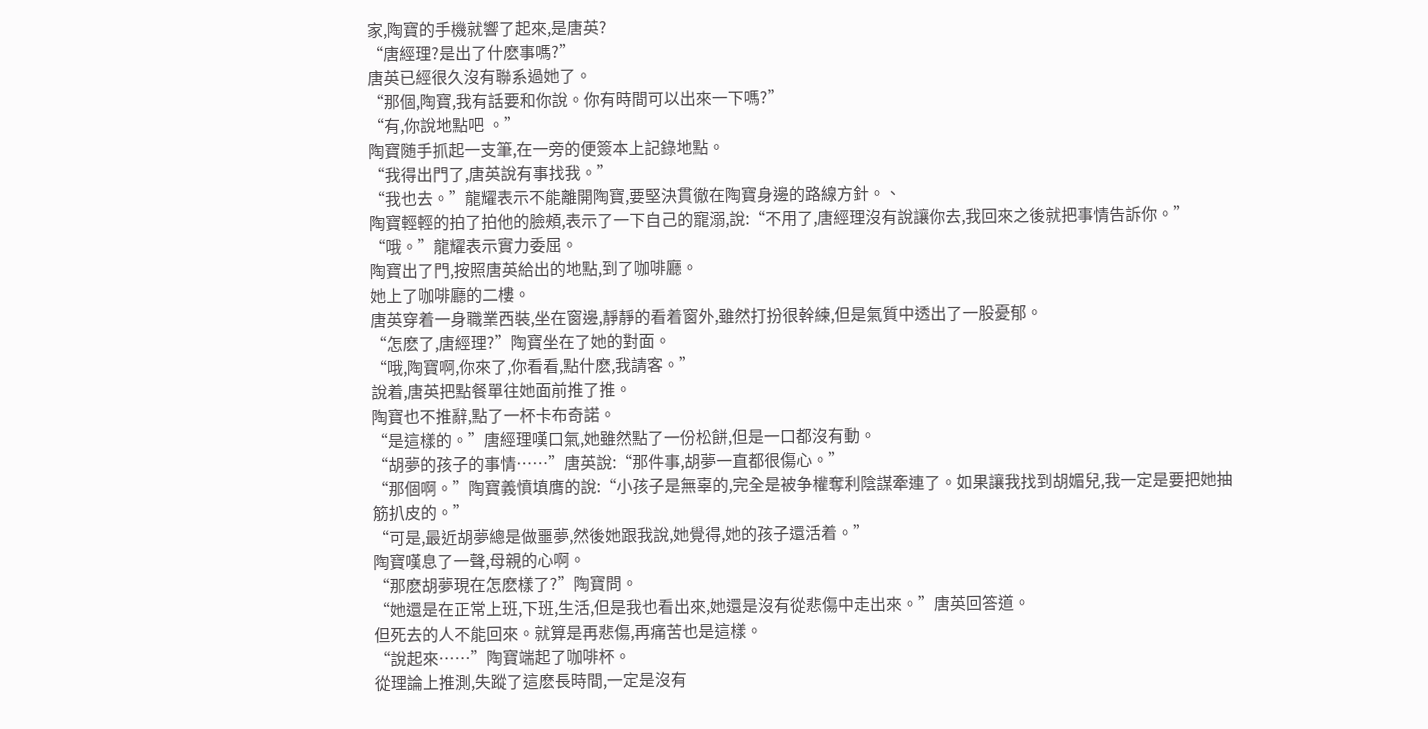家,陶寶的手機就響了起來,是唐英?
“唐經理?是出了什麽事嗎?”
唐英已經很久沒有聯系過她了。
“那個,陶寶,我有話要和你說。你有時間可以出來一下嗎?”
“有,你說地點吧 。”
陶寶随手抓起一支筆,在一旁的便簽本上記錄地點。
“我得出門了,唐英說有事找我。”
“我也去。”龍耀表示不能離開陶寶,要堅決貫徹在陶寶身邊的路線方針。、
陶寶輕輕的拍了拍他的臉頰,表示了一下自己的寵溺,說:“不用了,唐經理沒有說讓你去,我回來之後就把事情告訴你。”
“哦。”龍耀表示實力委屈。
陶寶出了門,按照唐英給出的地點,到了咖啡廳。
她上了咖啡廳的二樓。
唐英穿着一身職業西裝,坐在窗邊,靜靜的看着窗外,雖然打扮很幹練,但是氣質中透出了一股憂郁。
“怎麽了,唐經理?”陶寶坐在了她的對面。
“哦,陶寶啊,你來了,你看看,點什麽,我請客。”
說着,唐英把點餐單往她面前推了推。
陶寶也不推辭,點了一杯卡布奇諾。
“是這樣的。”唐經理嘆口氣,她雖然點了一份松餅,但是一口都沒有動。
“胡夢的孩子的事情……”唐英說:“那件事,胡夢一直都很傷心。”
“那個啊。”陶寶義憤填膺的說:“小孩子是無辜的,完全是被争權奪利陰謀牽連了。如果讓我找到胡媚兒,我一定是要把她抽筋扒皮的。”
“可是,最近胡夢總是做噩夢,然後她跟我說,她覺得,她的孩子還活着。”
陶寶嘆息了一聲,母親的心啊。
“那麽胡夢現在怎麽樣了?”陶寶問。
“她還是在正常上班,下班,生活,但是我也看出來,她還是沒有從悲傷中走出來。”唐英回答道。
但死去的人不能回來。就算是再悲傷,再痛苦也是這樣。
“說起來……”陶寶端起了咖啡杯。
從理論上推測,失蹤了這麽長時間,一定是沒有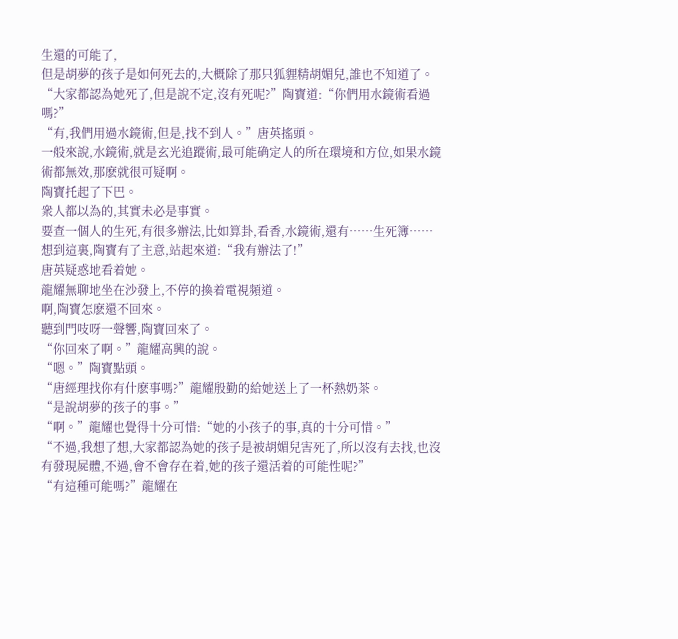生還的可能了,
但是胡夢的孩子是如何死去的,大概除了那只狐貍精胡媚兒,誰也不知道了。
“大家都認為她死了,但是說不定,沒有死呢?”陶寶道:“你們用水鏡術看過嗎?”
“有,我們用過水鏡術,但是,找不到人。”唐英搖頭。
一般來說,水鏡術,就是玄光追蹤術,最可能确定人的所在環境和方位,如果水鏡術都無效,那麽就很可疑啊。
陶寶托起了下巴。
衆人都以為的,其實未必是事實。
要查一個人的生死,有很多辦法,比如算卦,看香,水鏡術,還有……生死簿……
想到這裏,陶寶有了主意,站起來道:“我有辦法了!”
唐英疑惑地看着她。
龍耀無聊地坐在沙發上,不停的換着電視頻道。
啊,陶寶怎麽還不回來。
聽到門吱呀一聲響,陶寶回來了。
“你回來了啊。”龍耀高興的說。
“嗯。”陶寶點頭。
“唐經理找你有什麽事嗎?”龍耀殷勤的給她送上了一杯熱奶茶。
“是說胡夢的孩子的事。”
“啊。”龍耀也覺得十分可惜:“她的小孩子的事,真的十分可惜。”
“不過,我想了想,大家都認為她的孩子是被胡媚兒害死了,所以沒有去找,也沒有發現屍體,不過,會不會存在着,她的孩子還活着的可能性呢?”
“有這種可能嗎?”龍耀在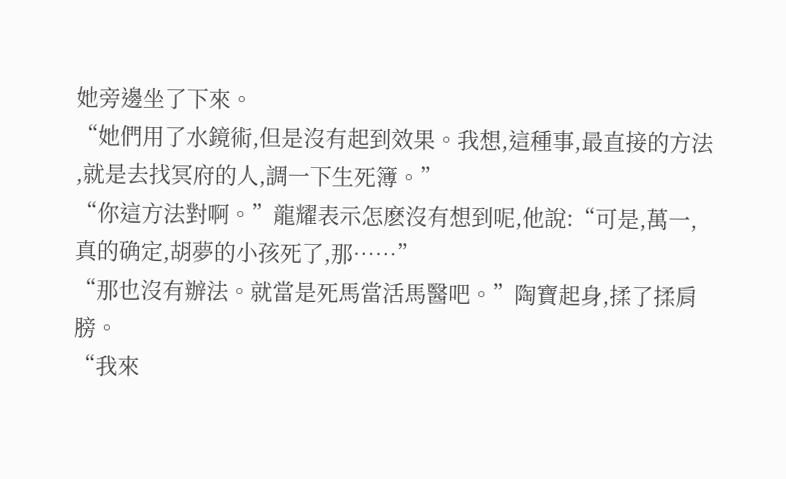她旁邊坐了下來。
“她們用了水鏡術,但是沒有起到效果。我想,這種事,最直接的方法 ,就是去找冥府的人,調一下生死簿。”
“你這方法對啊。”龍耀表示怎麽沒有想到呢,他說:“可是,萬一,真的确定,胡夢的小孩死了,那……”
“那也沒有辦法。就當是死馬當活馬醫吧。”陶寶起身,揉了揉肩膀。
“我來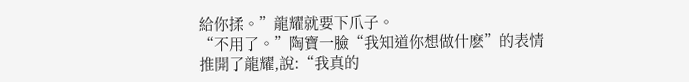給你揉。”龍耀就要下爪子。
“不用了。”陶寶一臉“我知道你想做什麽”的表情推開了龍耀,說:“我真的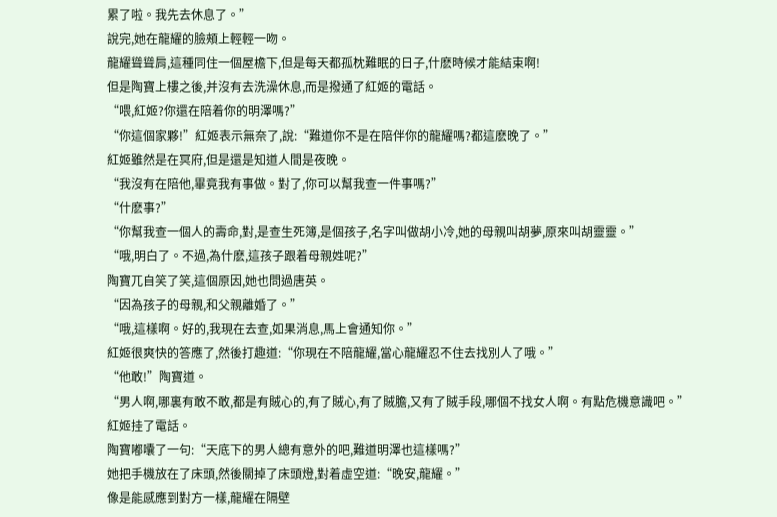累了啦。我先去休息了。”
說完,她在龍耀的臉頰上輕輕一吻。
龍耀聳聳肩,這種同住一個屋檐下,但是每天都孤枕難眠的日子,什麽時候才能結束啊!
但是陶寶上樓之後,并沒有去洗澡休息,而是撥通了紅姬的電話。
“喂,紅姬?你還在陪着你的明澤嗎?”
“你這個家夥!”紅姬表示無奈了,說:“難道你不是在陪伴你的龍耀嗎?都這麽晚了。”
紅姬雖然是在冥府,但是還是知道人間是夜晚。
“我沒有在陪他,畢竟我有事做。對了,你可以幫我查一件事嗎?”
“什麽事?”
“你幫我查一個人的壽命,對,是查生死簿,是個孩子,名字叫做胡小冷,她的母親叫胡夢,原來叫胡靈靈。”
“哦,明白了。不過,為什麽,這孩子跟着母親姓呢?”
陶寶兀自笑了笑,這個原因,她也問過唐英。
“因為孩子的母親,和父親離婚了。”
“哦,這樣啊。好的,我現在去查,如果消息,馬上會通知你。”
紅姬很爽快的答應了,然後打趣道:“你現在不陪龍耀,當心龍耀忍不住去找別人了哦。”
“他敢!”陶寶道。
“男人啊,哪裏有敢不敢,都是有賊心的,有了賊心,有了賊膽,又有了賊手段,哪個不找女人啊。有點危機意識吧。”
紅姬挂了電話。
陶寶嘟囔了一句:“天底下的男人總有意外的吧,難道明澤也這樣嗎?”
她把手機放在了床頭,然後關掉了床頭燈,對着虛空道:“晚安,龍耀。”
像是能感應到對方一樣,龍耀在隔壁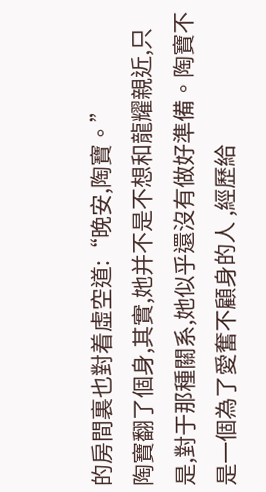的房間裏也對着虛空道:“晚安,陶寶。”
陶寶翻了個身,其實,她并不是不想和龍耀親近,只是,對于那種關系,她似乎還沒有做好準備。陶寶不是一個為了愛奮不顧身的人 ,經歷給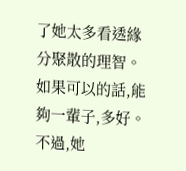了她太多看透緣分聚散的理智。
如果可以的話,能夠一輩子,多好。
不過,她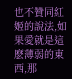也不贊同紅姬的說法,如果愛就是這麽薄弱的東西,那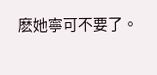麽她寧可不要了。